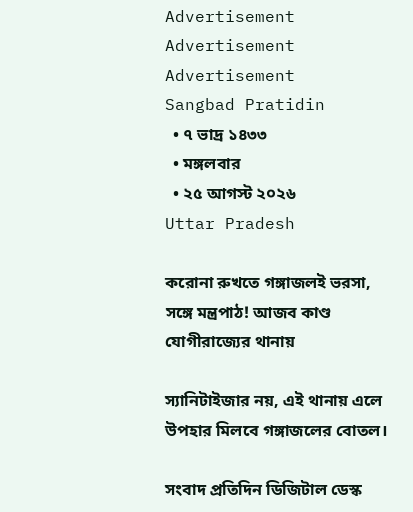Advertisement
Advertisement
Advertisement
Sangbad Pratidin
  • ৭ ভাদ্র ১৪৩৩
  • মঙ্গলবার
  • ২৫ আগস্ট ২০২৬
Uttar Pradesh

করোনা রুখতে গঙ্গাজলই ভরসা, সঙ্গে মন্ত্রপাঠ! আজব কাণ্ড যোগীরাজ্যের থানায়

স্যানিটাইজার নয়, এই থানায় এলে উপহার মিলবে গঙ্গাজলের বোতল।

সংবাদ প্রতিদিন ডিজিটাল ডেস্ক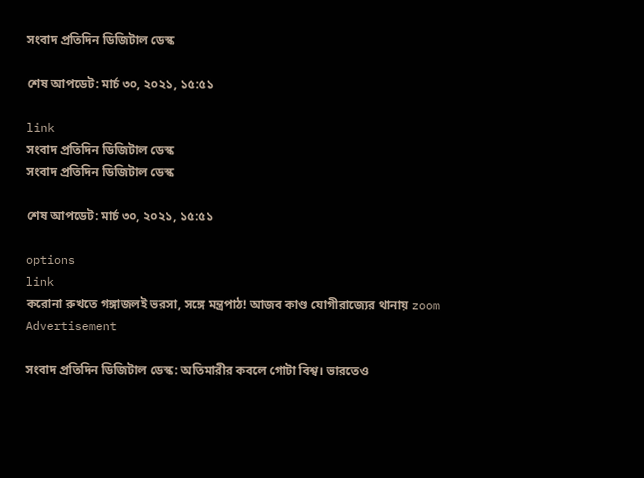সংবাদ প্রতিদিন ডিজিটাল ডেস্ক

শেষ আপডেট: মার্চ ৩০, ২০২১, ১৫:৫১

link
সংবাদ প্রতিদিন ডিজিটাল ডেস্ক
সংবাদ প্রতিদিন ডিজিটাল ডেস্ক

শেষ আপডেট: মার্চ ৩০, ২০২১, ১৫:৫১

options
link
করোনা রুখতে গঙ্গাজলই ভরসা, সঙ্গে মন্ত্রপাঠ! আজব কাণ্ড যোগীরাজ্যের থানায় zoom
Advertisement

সংবাদ প্রতিদিন ডিজিটাল ডেস্ক: অতিমারীর কবলে গোটা বিশ্ব। ভারতেও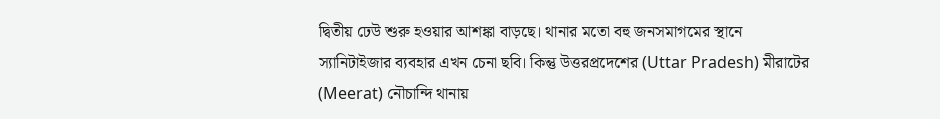দ্বিতীয় ঢেউ শুরু হওয়ার আশঙ্কা বাড়ছে। থানার মতো বহু জনসমাগমের স্থানে স্যানিটাইজার ব্যবহার এখন চেনা ছবি। কিন্তু উত্তরপ্রদেশের (Uttar Pradesh) মীরাটের (Meerat) নৌচান্দি থানায়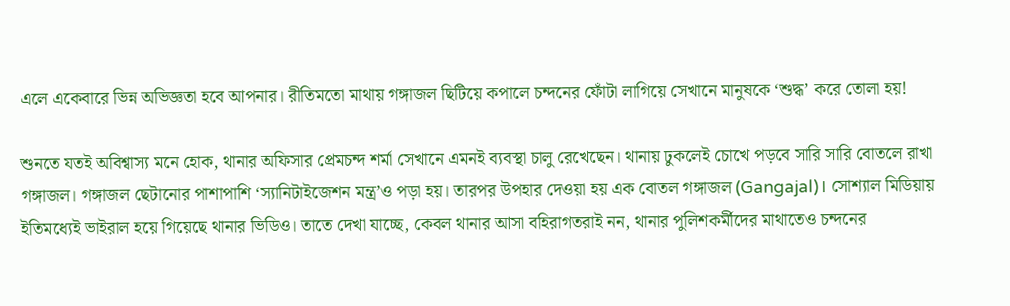এলে একেবারে ভিন্ন অভিজ্ঞতা হবে আপনার। রীতিমতো মাথায় গঙ্গাজল ছিটিয়ে কপালে চন্দনের ফোঁটা লাগিয়ে সেখানে মানুষকে ‘শুদ্ধ’ করে তোলা হয়!

শুনতে যতই অবিশ্বাস্য মনে হোক, থানার অফিসার প্রেমচন্দ শর্মা সেখানে এমনই ব্যবস্থা চালু রেখেছেন। থানায় ঢুকলেই চোখে পড়বে সারি সারি বোতলে রাখা গঙ্গাজল। গঙ্গাজল ছেটানোর পাশাপাশি ‘স্যানিটাইজেশন মন্ত্র’ও পড়া হয়। তারপর উপহার দেওয়া হয় এক বোতল গঙ্গাজল (Gangajal)। সোশ্যাল মিডিয়ায় ইতিমধ্যেই ভাইরাল হয়ে গিয়েছে থানার ভিডিও। তাতে দেখা যাচ্ছে, কেবল থানার আসা বহিরাগতরাই নন, থানার পুলিশকর্মীদের মাথাতেও চন্দনের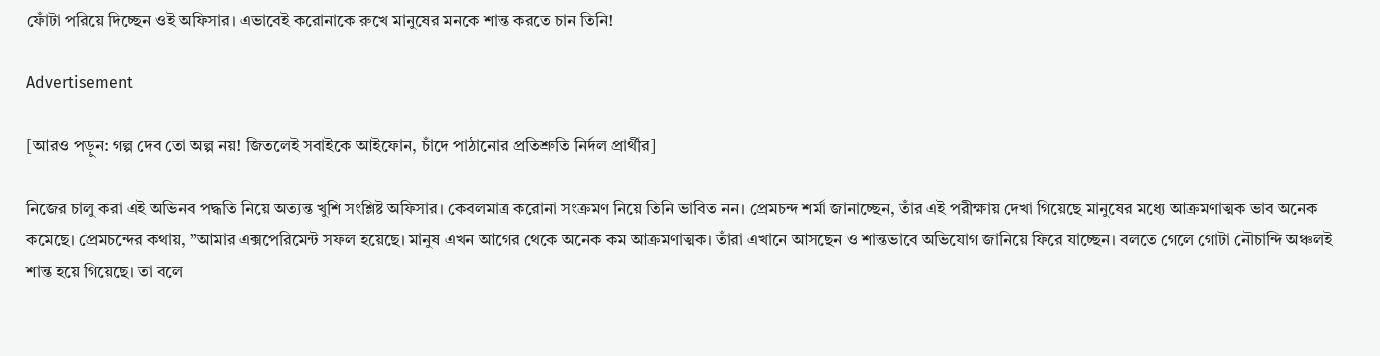ফোঁটা পরিয়ে দিচ্ছেন ওই অফিসার। এভাবেই করোনাকে রুখে মানুষের মনকে শান্ত করতে চান তিনি!

Advertisement

[আরও পড়ুন: গল্প দেব তো অল্প নয়! জিতলেই সবাইকে আইফোন, চাঁদে পাঠানোর প্রতিশ্রুতি নির্দল প্রার্থীর]

নিজের চালু করা এই অভিনব পদ্ধতি নিয়ে অত্যন্ত খুশি সংশ্লিষ্ট অফিসার। কেবলমাত্র করোনা সংক্রমণ নিয়ে তিনি ভাবিত নন। প্রেমচন্দ শর্মা জানাচ্ছেন, তাঁর এই পরীক্ষায় দেখা গিয়েছে মানুষের মধ্যে আক্রমণাত্মক ভাব অনেক কমেছে। প্রেমচন্দের কথায়, ”আমার এক্সপেরিমেন্ট সফল হয়েছে। মানুষ এখন আগের থেকে অনেক কম আক্রমণাত্মক। তাঁরা এখানে আসছেন ও শান্তভাবে অভিযোগ জানিয়ে ফিরে যাচ্ছেন। বলতে গেলে গোটা নৌচান্দি অঞ্চলই শান্ত হয়ে গিয়েছে। তা বলে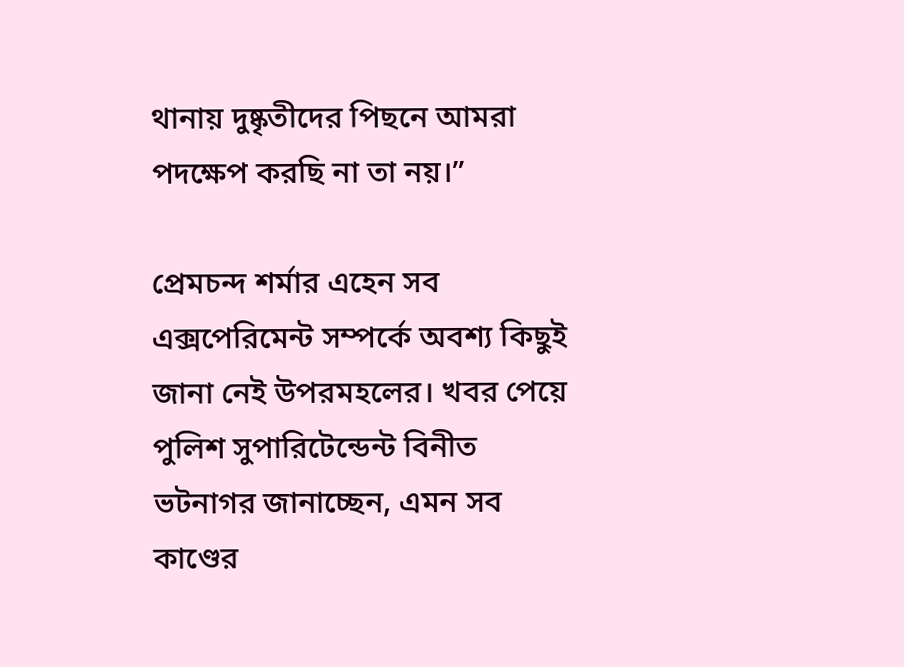থানায় দুষ্কৃতীদের পিছনে আমরা পদক্ষেপ করছি না তা নয়।”

প্রেমচন্দ শর্মার এহেন সব এক্সপেরিমেন্ট সম্পর্কে অবশ্য কিছুই জানা নেই উপরমহলের। খবর পেয়ে পুলিশ সুপারিটেন্ডেন্ট বিনীত ভটনাগর জানাচ্ছেন, এমন সব কাণ্ডের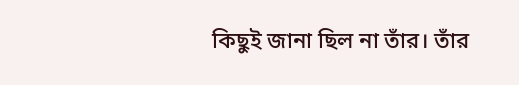কিছুই জানা ছিল না তাঁর। তাঁর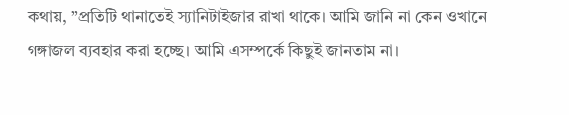কথায়, ”প্রতিটি থানাতেই স্যানিটাইজার রাখা থাকে। আমি জানি না কেন ওখানে গঙ্গাজল ব্যবহার করা হচ্ছে। আমি এসম্পর্কে কিছুই জানতাম না।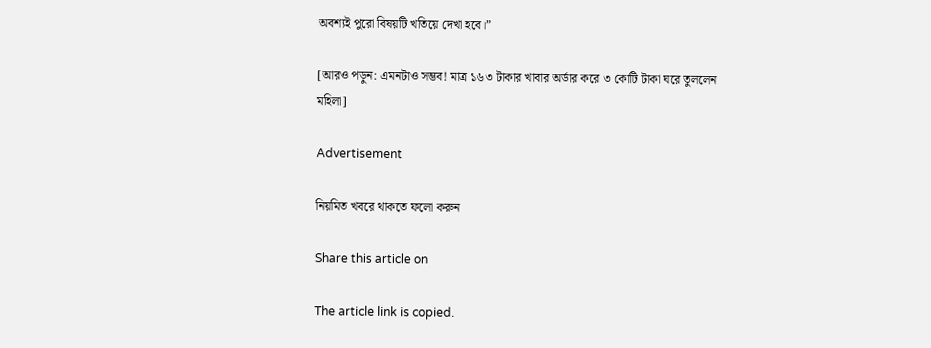অবশ্যই পুরো বিষয়টি খতিয়ে দেখা হবে।”

[আরও পড়ুন: এমনটাও সম্ভব! মাত্র ১৬৩ টাকার খাবার অর্ডার করে ৩ কোটি টাকা ঘরে তুললেন মহিলা]

Advertisement

নিয়মিত খবরে থাকতে ফলো করুন

Share this article on

The article link is copied.